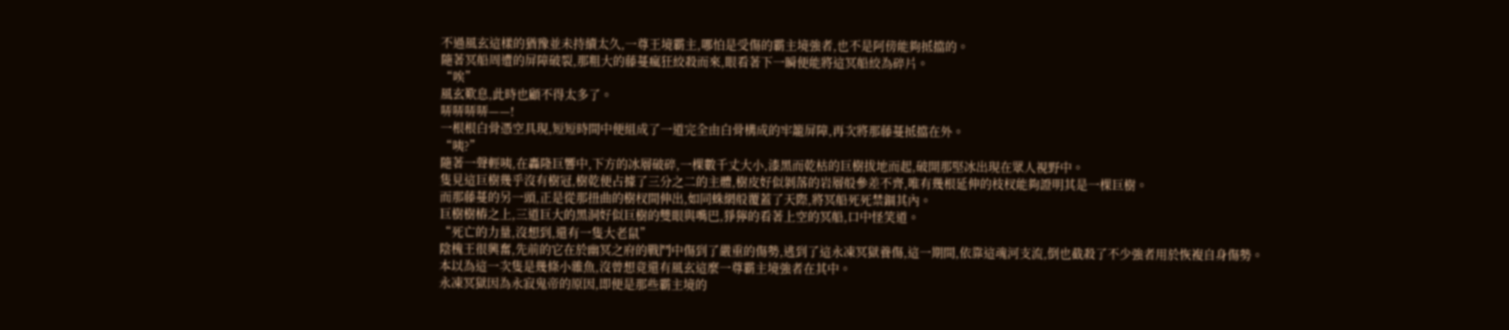不過風玄這樣的猶豫並未持續太久,一尊王境霸主,哪怕是受傷的霸主境強者,也不是阿傍能夠抵擋的。
隨著冥船周遭的屏障破裂,那粗大的藤蔓瘋狂絞殺而來,眼看著下一瞬便能將這冥船絞為碎片。
“唉”
風玄歎息,此時也顧不得太多了。
哢哢哢哢——!
一根根白骨憑空具現,短短時間中便組成了一道完全由白骨構成的牢籠屏障,再次將那藤蔓抵擋在外。
“咦?”
隨著一聲輕咦,在轟隆巨響中,下方的冰層破碎,一棵數千丈大小,漆黑而乾枯的巨樹拔地而起,破開那堅冰出現在眾人視野中。
隻見這巨樹幾乎沒有樹冠,樹乾便占據了三分之二的主體,樹皮好似剝落的岩層般參差不齊,唯有幾根延伸的枝杈能夠證明其是一棵巨樹。
而那藤蔓的另一頭,正是從那扭曲的樹杈間伸出,如同蛛網般覆蓋了天際,將冥船死死禁錮其內。
巨樹樹樁之上,三道巨大的黑洞好似巨樹的雙眼與嘴巴,猙獰的看著上空的冥船,口中怪笑道。
“死亡的力量,沒想到,還有一隻大老鼠”
陰槐王很興奮,先前的它在於幽冥之府的戰鬥中傷到了嚴重的傷勢,逃到了這永凍冥獄養傷,這一期間,依靠這魂河支流,倒也截殺了不少強者用於恢複自身傷勢。
本以為這一次隻是幾條小雜魚,沒曾想竟還有風玄這麼一尊霸主境強者在其中。
永凍冥獄因為永寂鬼帝的原因,即便是那些霸主境的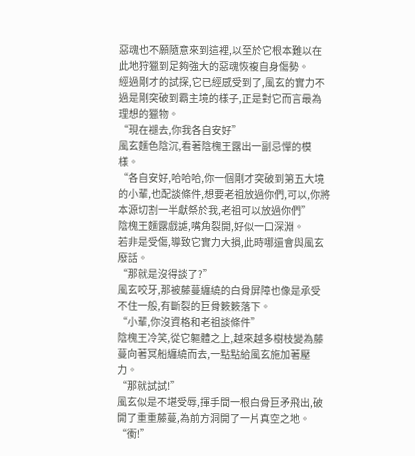惡魂也不願隨意來到這裡,以至於它根本難以在此地狩獵到足夠強大的惡魂恢複自身傷勢。
經過剛才的試探,它已經感受到了,風玄的實力不過是剛突破到霸主境的樣子,正是對它而言最為理想的獵物。
“現在褪去,你我各自安好”
風玄麵色陰沉,看著陰槐王露出一副忌憚的模樣。
“各自安好,哈哈哈,你一個剛才突破到第五大境的小輩,也配談條件,想要老祖放過你們,可以,你將本源切割一半獻祭於我,老祖可以放過你們”
陰槐王麵露戲謔,嘴角裂開,好似一口深淵。
若非是受傷,導致它實力大損,此時哪還會與風玄廢話。
“那就是沒得談了?”
風玄咬牙,那被藤蔓纏繞的白骨屏障也像是承受不住一般,有斷裂的巨骨簌簌落下。
“小輩,你沒資格和老祖談條件”
陰槐王冷笑,從它軀體之上,越來越多樹枝變為藤蔓向著冥船纏繞而去,一點點給風玄施加著壓力。
“那就試試!”
風玄似是不堪受辱,揮手間一根白骨巨矛飛出,破開了重重藤蔓,為前方洞開了一片真空之地。
“衝!”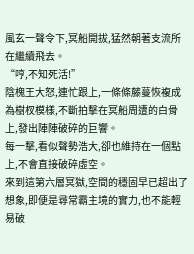風玄一聲令下,冥船開拔,猛然朝著支流所在繼續飛去。
“哼,不知死活!”
陰槐王大怒,連忙跟上,一條條藤蔓恢複成為樹杈模樣,不斷拍擊在冥船周遭的白骨上,發出陣陣破碎的巨響。
每一擊,看似聲勢浩大,卻也維持在一個點上,不會直接破碎虛空。
來到這第六層冥獄,空間的穩固早已超出了想象,即便是尋常霸主境的實力,也不能輕易破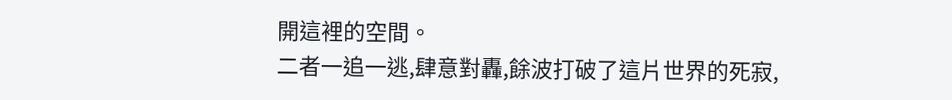開這裡的空間。
二者一追一逃,肆意對轟,餘波打破了這片世界的死寂,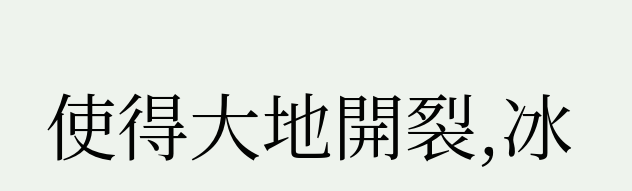使得大地開裂,冰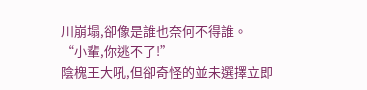川崩塌,卻像是誰也奈何不得誰。
“小輩,你逃不了!”
陰槐王大吼,但卻奇怪的並未選擇立即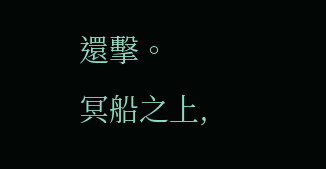還擊。
冥船之上,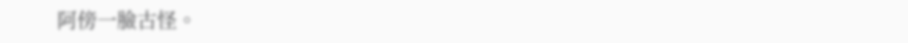阿傍一臉古怪。